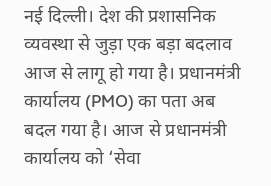नई दिल्ली। देश की प्रशासनिक व्यवस्था से जुड़ा एक बड़ा बदलाव आज से लागू हो गया है। प्रधानमंत्री कार्यालय (PMO) का पता अब बदल गया है। आज से प्रधानमंत्री कार्यालय को ‘सेवा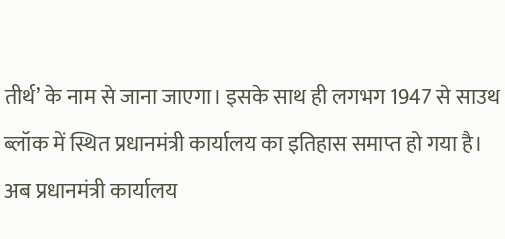तीर्थ’ के नाम से जाना जाएगा। इसके साथ ही लगभग 1947 से साउथ ब्लॉक में स्थित प्रधानमंत्री कार्यालय का इतिहास समाप्त हो गया है।
अब प्रधानमंत्री कार्यालय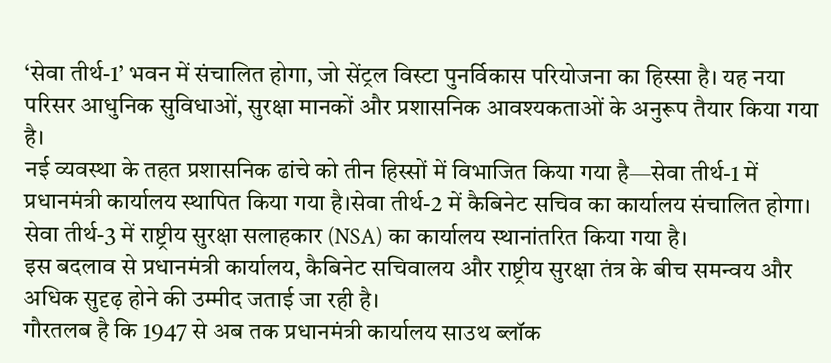‘सेवा तीर्थ-1’ भवन में संचालित होगा, जो सेंट्रल विस्टा पुनर्विकास परियोजना का हिस्सा है। यह नया परिसर आधुनिक सुविधाओं, सुरक्षा मानकों और प्रशासनिक आवश्यकताओं के अनुरूप तैयार किया गया है।
नई व्यवस्था के तहत प्रशासनिक ढांचे को तीन हिस्सों में विभाजित किया गया है—सेवा तीर्थ-1 में प्रधानमंत्री कार्यालय स्थापित किया गया है।सेवा तीर्थ-2 में कैबिनेट सचिव का कार्यालय संचालित होगा।
सेवा तीर्थ-3 में राष्ट्रीय सुरक्षा सलाहकार (NSA) का कार्यालय स्थानांतरित किया गया है।
इस बदलाव से प्रधानमंत्री कार्यालय, कैबिनेट सचिवालय और राष्ट्रीय सुरक्षा तंत्र के बीच समन्वय और अधिक सुदृढ़ होने की उम्मीद जताई जा रही है।
गौरतलब है कि 1947 से अब तक प्रधानमंत्री कार्यालय साउथ ब्लॉक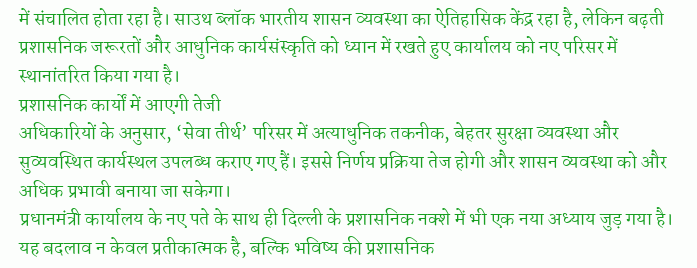में संचालित होता रहा है। साउथ ब्लॉक भारतीय शासन व्यवस्था का ऐतिहासिक केंद्र रहा है, लेकिन बढ़ती प्रशासनिक जरूरतों और आधुनिक कार्यसंस्कृति को ध्यान में रखते हुए कार्यालय को नए परिसर में स्थानांतरित किया गया है।
प्रशासनिक कार्यों में आएगी तेजी
अधिकारियों के अनुसार, ‘सेवा तीर्थ’ परिसर में अत्याधुनिक तकनीक, बेहतर सुरक्षा व्यवस्था और सुव्यवस्थित कार्यस्थल उपलब्ध कराए गए हैं। इससे निर्णय प्रक्रिया तेज होगी और शासन व्यवस्था को और अधिक प्रभावी बनाया जा सकेगा।
प्रधानमंत्री कार्यालय के नए पते के साथ ही दिल्ली के प्रशासनिक नक्शे में भी एक नया अध्याय जुड़ गया है। यह बदलाव न केवल प्रतीकात्मक है, बल्कि भविष्य की प्रशासनिक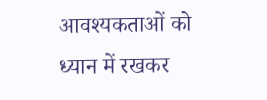आवश्यकताओं को ध्यान में रखकर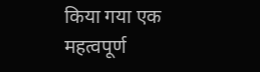किया गया एक महत्वपूर्ण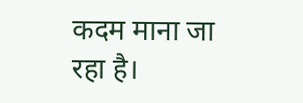कदम माना जा रहा है।